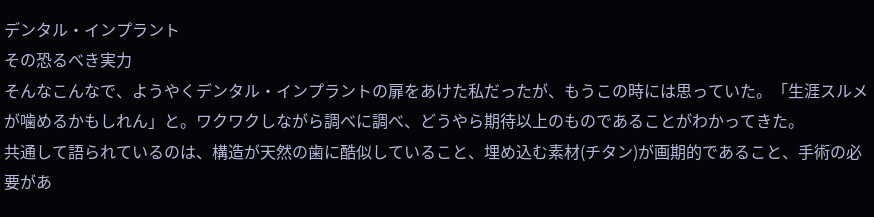デンタル・インプラント
その恐るべき実力
そんなこんなで、ようやくデンタル・インプラントの扉をあけた私だったが、もうこの時には思っていた。「生涯スルメが噛めるかもしれん」と。ワクワクしながら調べに調べ、どうやら期待以上のものであることがわかってきた。
共通して語られているのは、構造が天然の歯に酷似していること、埋め込む素材(チタン)が画期的であること、手術の必要があ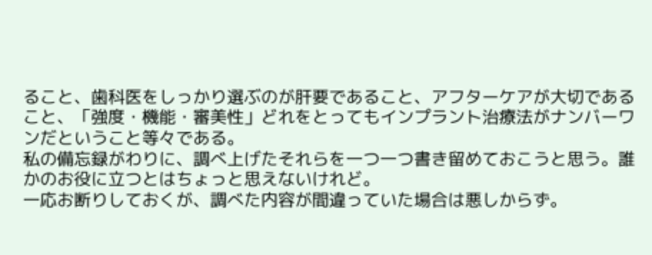ること、歯科医をしっかり選ぶのが肝要であること、アフターケアが大切であること、「強度・機能・審美性」どれをとってもインプラント治療法がナンバーワンだということ等々である。
私の備忘録がわりに、調べ上げたそれらを一つ一つ書き留めておこうと思う。誰かのお役に立つとはちょっと思えないけれど。
一応お断りしておくが、調べた内容が間違っていた場合は悪しからず。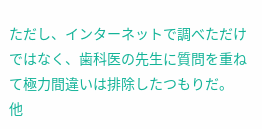ただし、インターネットで調べただけではなく、歯科医の先生に質問を重ねて極力間違いは排除したつもりだ。
他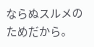ならぬスルメのためだから。